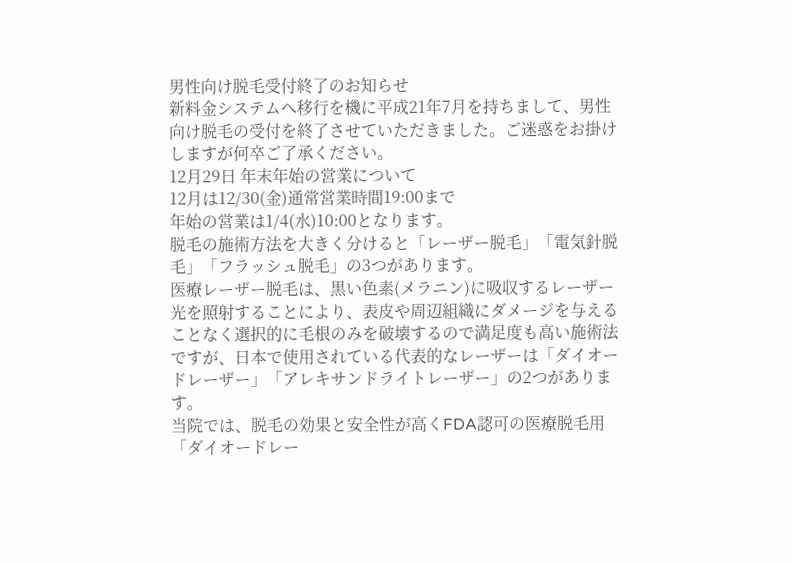男性向け脱毛受付終了のお知らせ
新料金システムへ移行を機に平成21年7月を持ちまして、男性向け脱毛の受付を終了させていただきました。ご迷惑をお掛けしますが何卒ご了承ください。
12月29日 年末年始の営業について
12月は12/30(金)通常営業時間19:00まで
年始の営業は1/4(水)10:00となります。
脱毛の施術方法を大きく分けると「レーザー脱毛」「電気針脱毛」「フラッシュ脱毛」の3つがあります。
医療レーザー脱毛は、黒い色素(メラニン)に吸収するレーザー光を照射することにより、表皮や周辺組織にダメージを与えることなく選択的に毛根のみを破壊するので満足度も高い施術法ですが、日本で使用されている代表的なレーザーは「ダイオードレーザー」「アレキサンドライトレーザー」の2つがあります。
当院では、脱毛の効果と安全性が高くFDA認可の医療脱毛用「ダイオードレー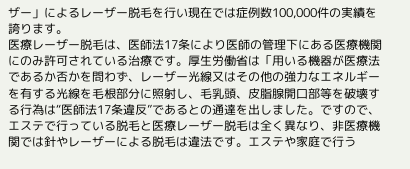ザー」によるレーザー脱毛を行い現在では症例数100,000件の実績を誇ります。
医療レーザー脱毛は、医師法17条により医師の管理下にある医療機関にのみ許可されている治療です。厚生労働省は「用いる機器が医療法であるか否かを問わず、レーザー光線又はその他の強力なエネルギーを有する光線を毛根部分に照射し、毛乳頭、皮脂腺開口部等を破壊する行為は“医師法17条違反”であるとの通達を出しました。ですので、エステで行っている脱毛と医療レーザー脱毛は全く異なり、非医療機関では針やレーザーによる脱毛は違法です。エステや家庭で行う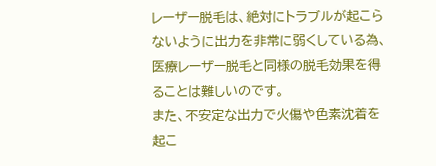レーザー脱毛は、絶対にトラブルが起こらないように出力を非常に弱くしている為、医療レーザー脱毛と同様の脱毛効果を得ることは難しいのです。
また、不安定な出力で火傷や色素沈着を起こ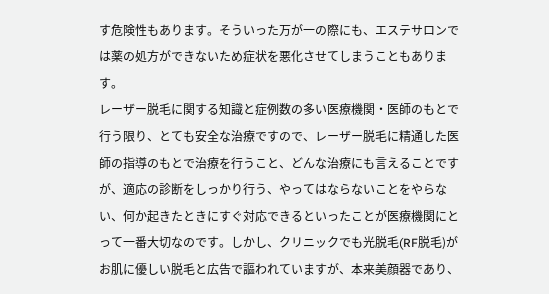す危険性もあります。そういった万が一の際にも、エステサロンでは薬の処方ができないため症状を悪化させてしまうこともあります。
レーザー脱毛に関する知識と症例数の多い医療機関・医師のもとで行う限り、とても安全な治療ですので、レーザー脱毛に精通した医師の指導のもとで治療を行うこと、どんな治療にも言えることですが、適応の診断をしっかり行う、やってはならないことをやらない、何か起きたときにすぐ対応できるといったことが医療機関にとって一番大切なのです。しかし、クリニックでも光脱毛(RF脱毛)がお肌に優しい脱毛と広告で謳われていますが、本来美顔器であり、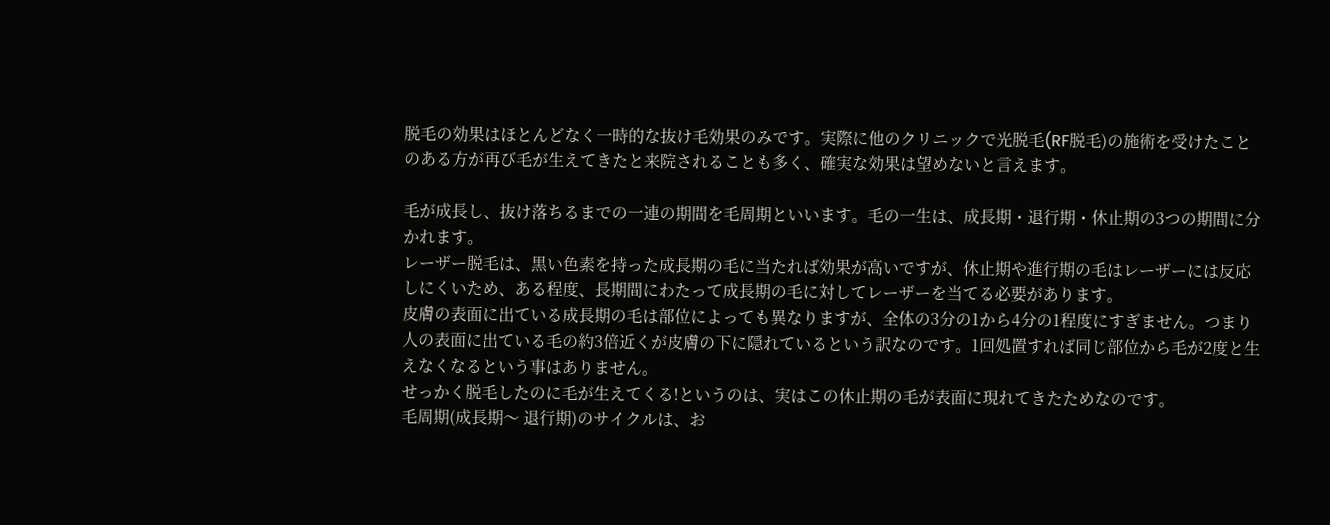脱毛の効果はほとんどなく一時的な抜け毛効果のみです。実際に他のクリニックで光脱毛(RF脱毛)の施術を受けたことのある方が再び毛が生えてきたと来院されることも多く、確実な効果は望めないと言えます。

毛が成長し、抜け落ちるまでの一連の期間を毛周期といいます。毛の一生は、成長期・退行期・休止期の3つの期間に分かれます。
レーザー脱毛は、黒い色素を持った成長期の毛に当たれば効果が高いですが、休止期や進行期の毛はレーザーには反応しにくいため、ある程度、長期間にわたって成長期の毛に対してレーザーを当てる必要があります。
皮膚の表面に出ている成長期の毛は部位によっても異なりますが、全体の3分の1から4分の1程度にすぎません。つまり人の表面に出ている毛の約3倍近くが皮膚の下に隠れているという訳なのです。1回処置すれば同じ部位から毛が2度と生えなくなるという事はありません。
せっかく脱毛したのに毛が生えてくる!というのは、実はこの休止期の毛が表面に現れてきたためなのです。
毛周期(成長期〜 退行期)のサイクルは、お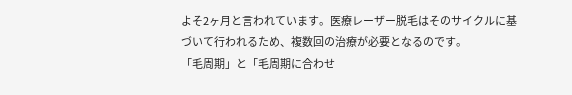よそ2ヶ月と言われています。医療レーザー脱毛はそのサイクルに基づいて行われるため、複数回の治療が必要となるのです。
「毛周期」と「毛周期に合わせ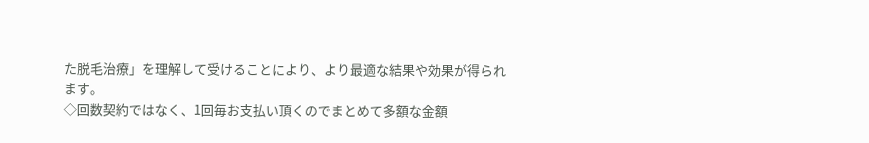た脱毛治療」を理解して受けることにより、より最適な結果や効果が得られます。
◇回数契約ではなく、1回毎お支払い頂くのでまとめて多額な金額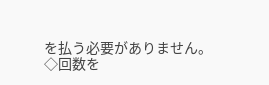を払う必要がありません。
◇回数を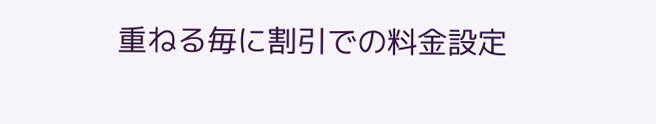重ねる毎に割引での料金設定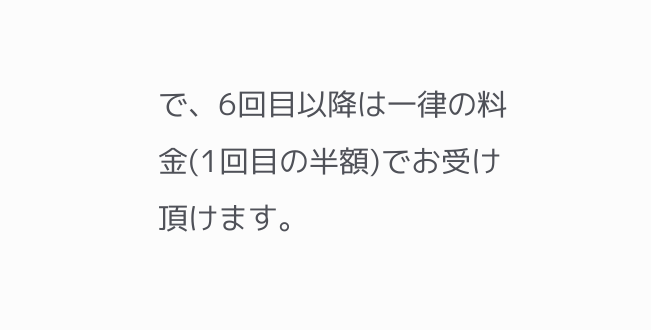で、6回目以降は一律の料金(1回目の半額)でお受け頂けます。